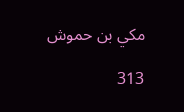مكي بن حموش

313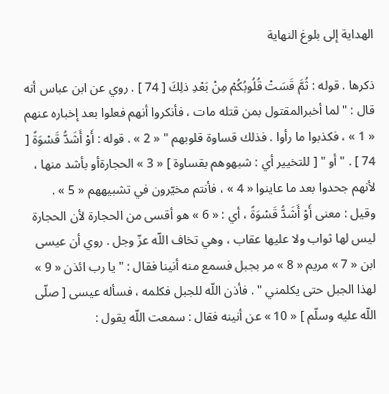الهداية إلى بلوغ النهاية

ذكرها . قوله : ثُمَّ قَسَتْ قُلُوبُكُمْ مِنْ بَعْدِ ذلِكَ [ 74 ] . روي عن ابن عباس أنه قال : " لما أخبرالمقتول بمن قتله مات ، فأنكروا أنهم فعلوا بعد إخباره عنهم « 1 » ، فكذبوا ما رأوا . فذلك قساوة قلوبهم " « 2 » . قوله : أَوْ أَشَدُّ قَسْوَةً [ 74 ] . " أو " [ للتخيير أي : شبهوهم بقساوة ] « 3 » الحجارةأو بأشد منها ، لأنهم جحدوا بعد ما عاينوا « 4 » ، فأنتم مخيّرون في تشبيههم « 5 » . وقيل : معنى أَوْ أَشَدُّ قَسْوَةً ، أي : « 6 » هو أقسى من الحجارة لأن الحجارة ليس لها ثواب ولا عليها عقاب ، وهي تخاف اللّه عزّ وجل . روي أن عيسى ابن « 7 » مريم « 8 » مر بجبل فسمع منه أنينا فقال : " يا رب ائذن « 9 » لهذا الجبل حتى يكلمني " . فأذن اللّه للجبل فكلمه ، فسأله عيسى [ صلّى اللّه عليه وسلّم ] « 10 » عن أنينه فقال : سمعت اللّه يقول :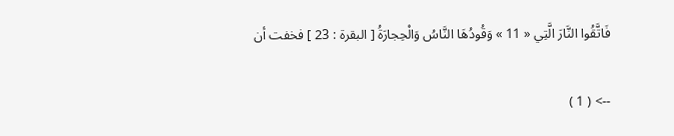فَاتَّقُوا النَّارَ الَّتِي « 11 » وَقُودُهَا النَّاسُ وَالْحِجارَةُ [ البقرة : 23 ] فخفت أن

--> ( 1 )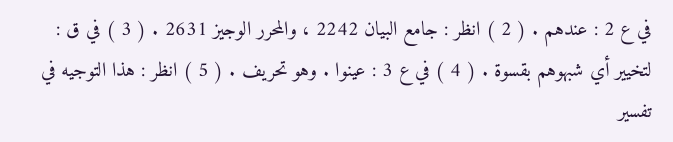في ع 2 : عندهم . ( 2 ) انظر : جامع البيان 2242 ، والمحرر الوجيز 2631 . ( 3 ) في ق : لتخيير أي شبهوهم بقسوة . ( 4 ) في ع 3 : عينوا . وهو تحريف . ( 5 ) انظر : هذا التوجيه في تفسير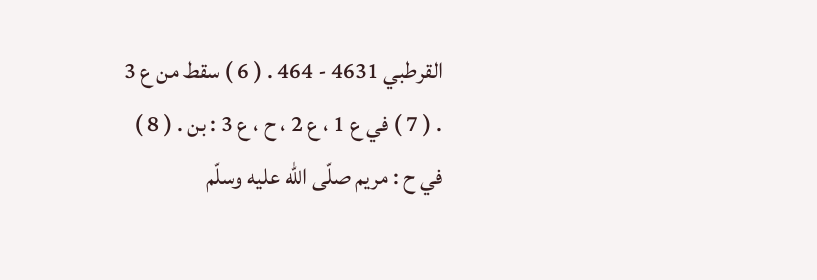القرطبي 4631 - 464 . ( 6 ) سقط من ع 3 . ( 7 ) في ع 1 ، ع 2 ، ح ، ع 3 : بن . ( 8 ) في ح : مريم صلّى اللّه عليه وسلّم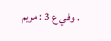. وفي ع 3 : مريم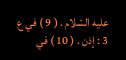عليه السّلام . ( 9 ) في ع 3 : إذن . ( 10 ) في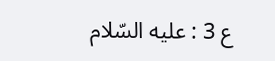ع 3 : عليه السّلام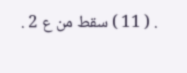. ( 11 ) سقط من ع 2 .